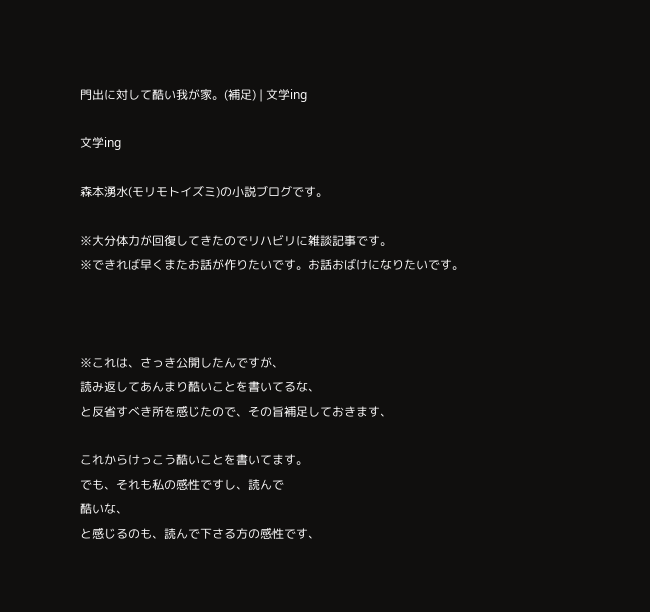門出に対して酷い我が家。(補足) | 文学ing

文学ing

森本湧水(モリモトイズミ)の小説ブログです。

※大分体力が回復してきたのでリハビリに雑談記事です。
※できれば早くまたお話が作りたいです。お話おばけになりたいです。



※これは、さっき公開したんですが、
読み返してあんまり酷いことを書いてるな、
と反省すべき所を感じたので、その旨補足しておきます、

これからけっこう酷いことを書いてます。
でも、それも私の感性ですし、読んで
酷いな、
と感じるのも、読んで下さる方の感性です、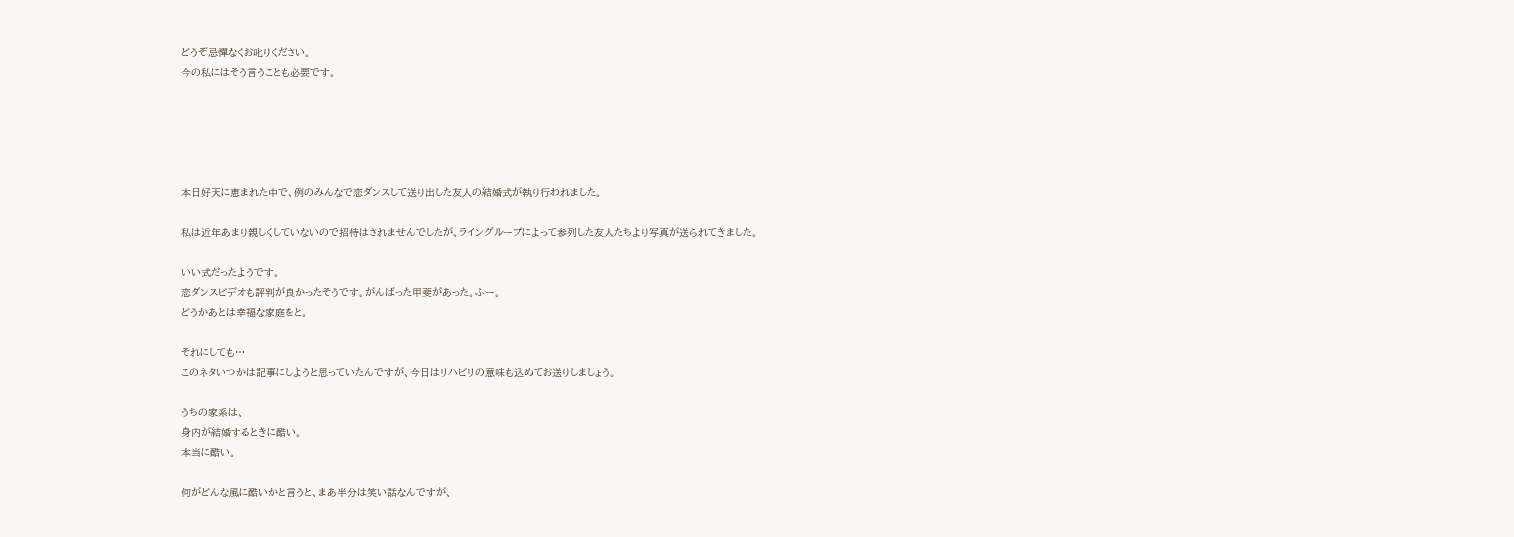どうぞ忌憚なくお叱りください。
今の私にはそう言うことも必要です。





本日好天に恵まれた中で、例のみんなで恋ダンスして送り出した友人の結婚式が執り行われました。

私は近年あまり親しくしていないので招待はされませんでしたが、ライングループによって参列した友人たちより写真が送られてきました。

いい式だったようです。
恋ダンスビデオも評判が良かったそうです。がんばった甲斐があった。ふー。
どうかあとは幸福な家庭をと。

それにしても…
このネタいつかは記事にしようと思っていたんですが、今日はリハビリの意味も込めてお送りしましょう。

うちの家系は、
身内が結婚するときに酷い。
本当に酷い。

何がどんな風に酷いかと言うと、まあ半分は笑い話なんですが、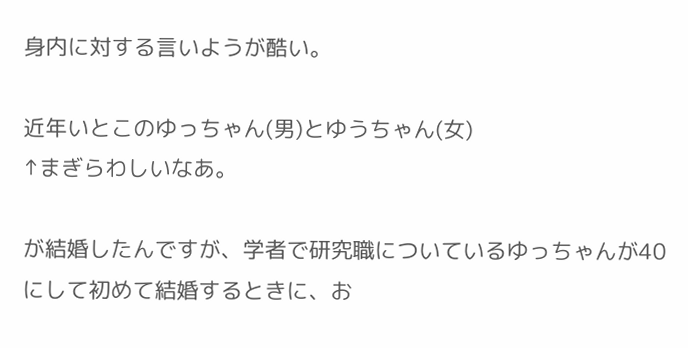身内に対する言いようが酷い。

近年いとこのゆっちゃん(男)とゆうちゃん(女)
↑まぎらわしいなあ。

が結婚したんですが、学者で研究職についているゆっちゃんが40にして初めて結婚するときに、お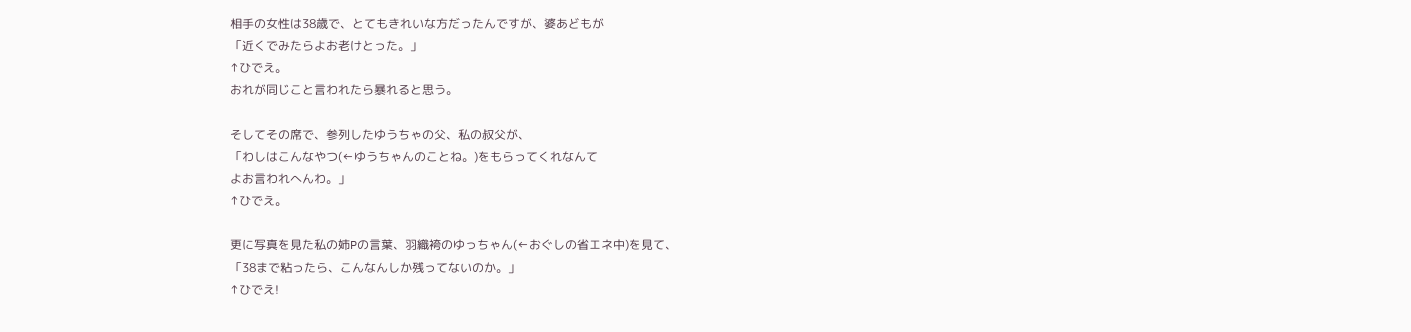相手の女性は38歳で、とてもきれいな方だったんですが、婆あどもが
「近くでみたらよお老けとった。」
↑ひでえ。
おれが同じこと言われたら暴れると思う。

そしてその席で、参列したゆうちゃの父、私の叔父が、
「わしはこんなやつ(←ゆうちゃんのことね。)をもらってくれなんて
よお言われへんわ。」
↑ひでえ。

更に写真を見た私の姉Pの言葉、羽織袴のゆっちゃん(←おぐしの省エネ中)を見て、
「38まで粘ったら、こんなんしか残ってないのか。」
↑ひでえ!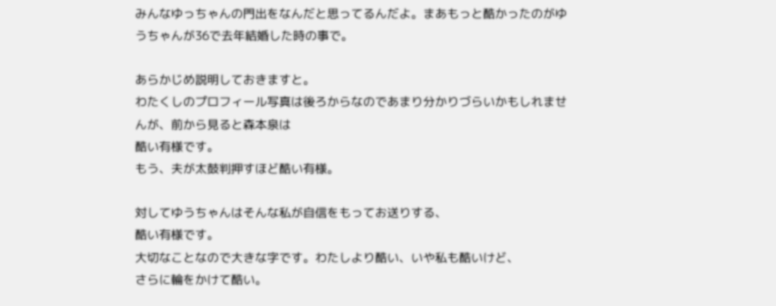みんなゆっちゃんの門出をなんだと思ってるんだよ。まあもっと酷かったのがゆうちゃんが36で去年結婚した時の事で。

あらかじめ説明しておきますと。
わたくしのプロフィール写真は後ろからなのであまり分かりづらいかもしれませんが、前から見ると森本泉は
酷い有様です。
もう、夫が太鼓判押すほど酷い有様。

対してゆうちゃんはそんな私が自信をもってお送りする、
酷い有様です。
大切なことなので大きな字です。わたしより酷い、いや私も酷いけど、
さらに輪をかけて酷い。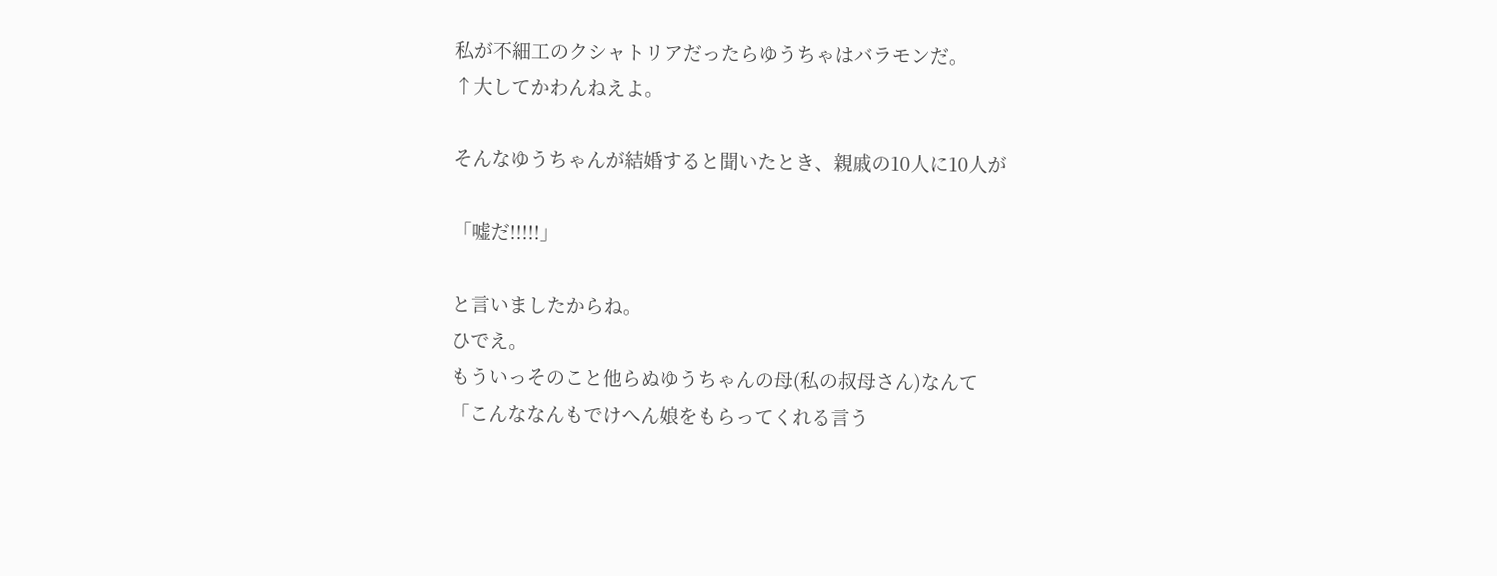私が不細工のクシャトリアだったらゆうちゃはバラモンだ。
↑大してかわんねえよ。

そんなゆうちゃんが結婚すると聞いたとき、親戚の10人に10人が

「嘘だ!!!!!」

と言いましたからね。
ひでえ。
もういっそのこと他らぬゆうちゃんの母(私の叔母さん)なんて
「こんななんもでけへん娘をもらってくれる言う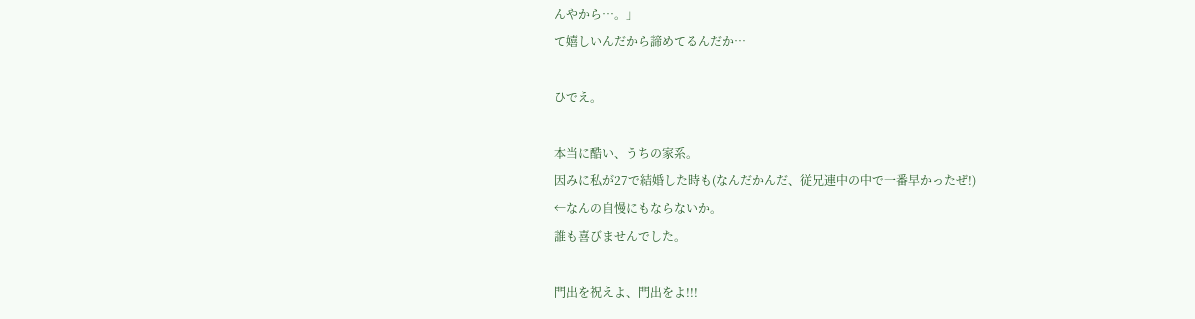んやから…。」
て嬉しいんだから諦めてるんだか…

ひでえ。

本当に酷い、うちの家系。
因みに私が27で結婚した時も(なんだかんだ、従兄連中の中で一番早かったぜ!)
←なんの自慢にもならないか。
誰も喜びませんでした。

門出を祝えよ、門出をよ!!!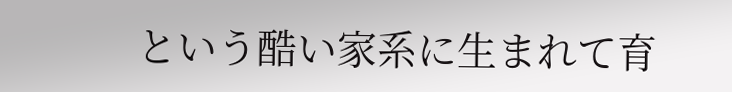という酷い家系に生まれて育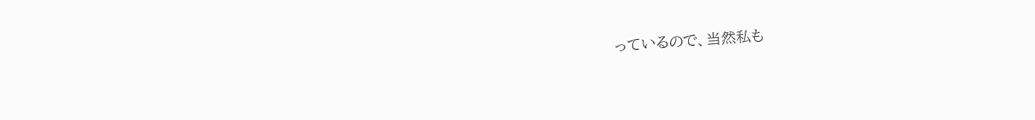っているので、当然私も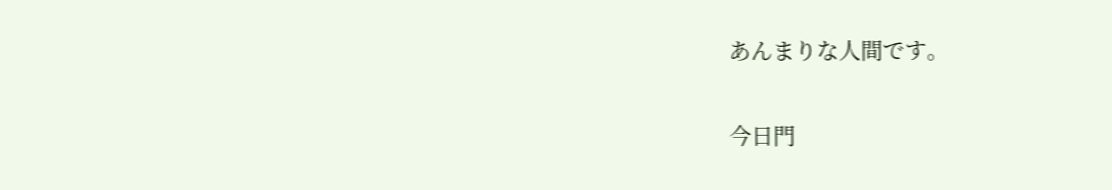あんまりな人間です。


今日門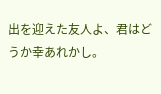出を迎えた友人よ、君はどうか幸あれかし。